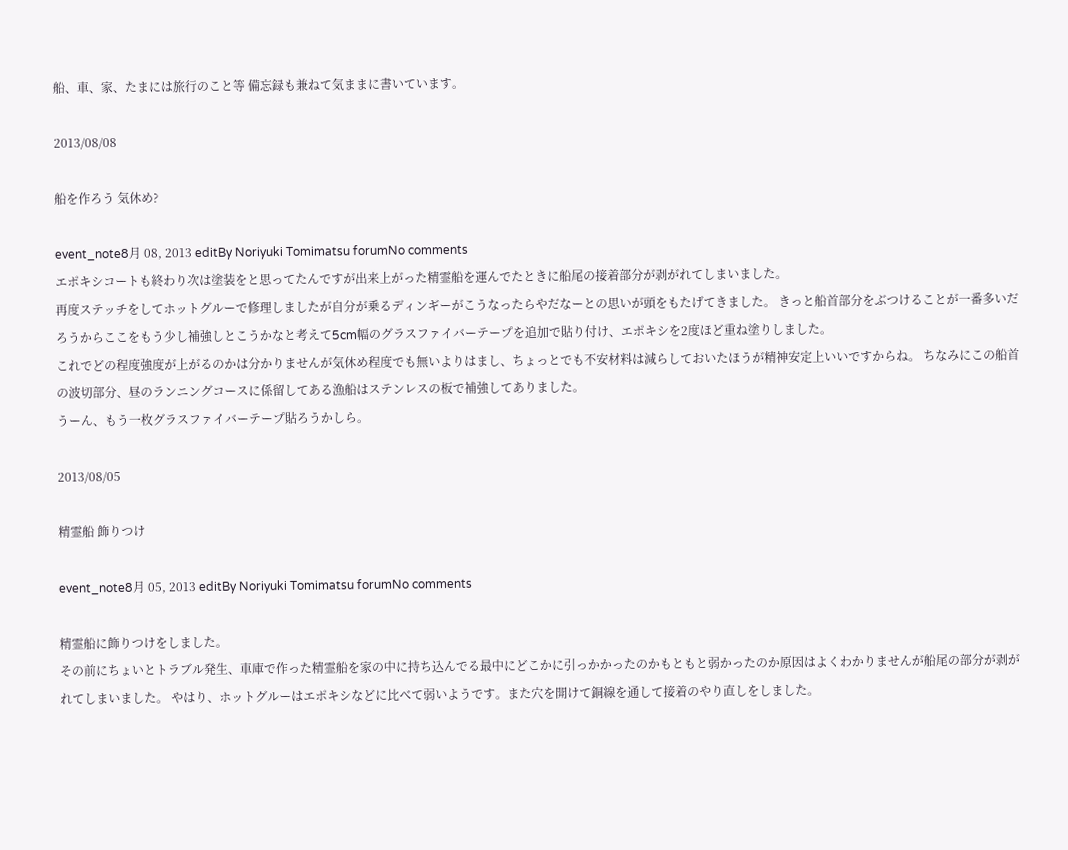船、車、家、たまには旅行のこと等 備忘録も兼ねて気ままに書いています。

2013/08/08

船を作ろう 気休め?

event_note8月 08, 2013 editBy Noriyuki Tomimatsu forumNo comments
エポキシコートも終わり次は塗装をと思ってたんですが出来上がった精霊船を運んでたときに船尾の接着部分が剥がれてしまいました。
再度ステッチをしてホットグルーで修理しましたが自分が乗るディンギーがこうなったらやだなーとの思いが頭をもたげてきました。 きっと船首部分をぶつけることが一番多いだろうからここをもう少し補強しとこうかなと考えて5cm幅のグラスファイバーテープを追加で貼り付け、エポキシを2度ほど重ね塗りしました。
これでどの程度強度が上がるのかは分かりませんが気休め程度でも無いよりはまし、ちょっとでも不安材料は減らしておいたほうが精神安定上いいですからね。 ちなみにこの船首の波切部分、昼のランニングコースに係留してある漁船はステンレスの板で補強してありました。
うーん、もう一枚グラスファイバーテープ貼ろうかしら。

2013/08/05

精霊船 飾りつけ

event_note8月 05, 2013 editBy Noriyuki Tomimatsu forumNo comments

精霊船に飾りつけをしました。
その前にちょいとトラブル発生、車庫で作った精霊船を家の中に持ち込んでる最中にどこかに引っかかったのかもともと弱かったのか原因はよくわかりませんが船尾の部分が剥がれてしまいました。 やはり、ホットグルーはエポキシなどに比べて弱いようです。また穴を開けて銅線を通して接着のやり直しをしました。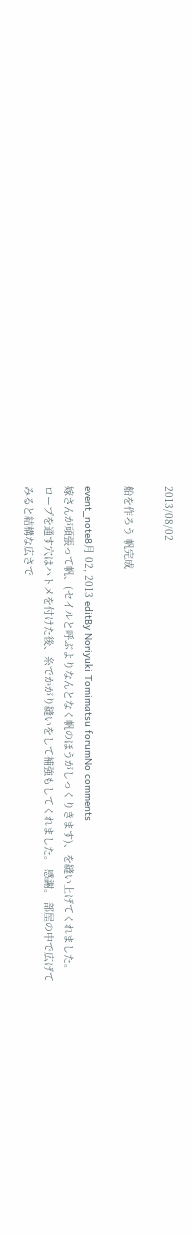2013/08/02

船を作ろう 帆完成

event_note8月 02, 2013 editBy Noriyuki Tomimatsu forumNo comments
嫁さんが頑張って帆、(セイルと呼ぶよりなんとなく帆のほうがしっくりきます)、を縫い上げてくれました。 ロープを通す穴はハトメを付けた後、糸でかがり縫いをして補強もしてくれました。 感謝。 部屋の中で広げてみると結構な広さで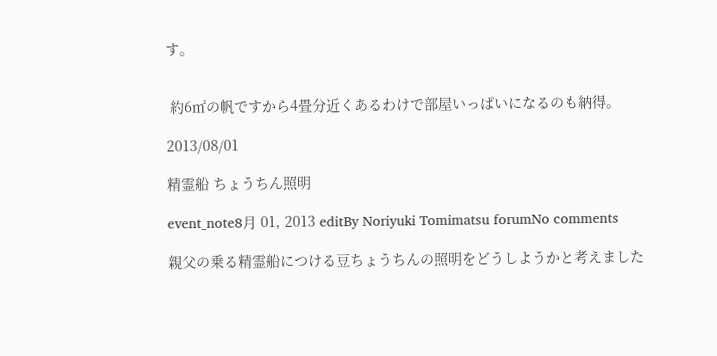す。


 約6㎡の帆ですから4畳分近くあるわけで部屋いっぱいになるのも納得。

2013/08/01

精霊船 ちょうちん照明

event_note8月 01, 2013 editBy Noriyuki Tomimatsu forumNo comments

親父の乗る精霊船につける豆ちょうちんの照明をどうしようかと考えました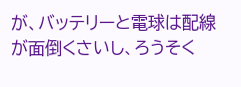が、バッテリーと電球は配線が面倒くさいし、ろうそく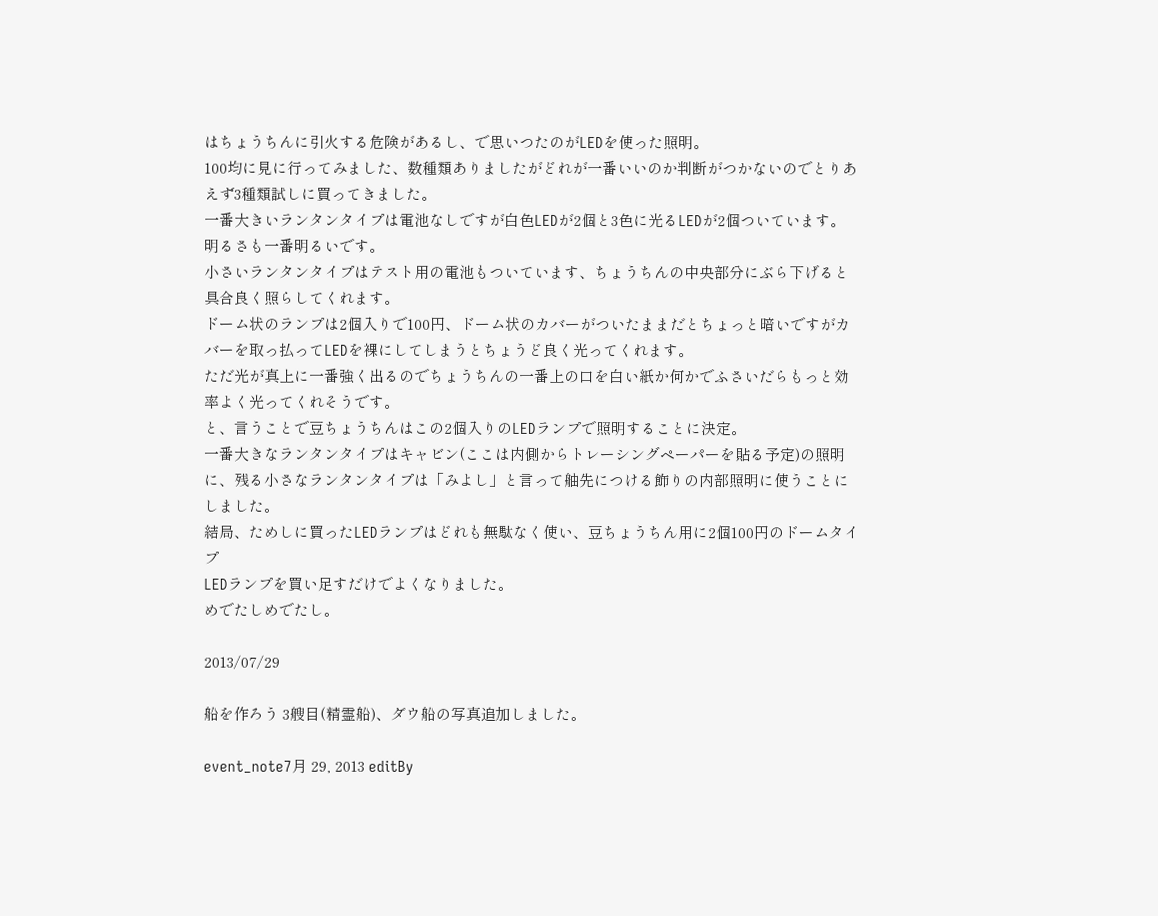はちょうちんに引火する危険があるし、で思いつたのがLEDを使った照明。
100均に見に行ってみました、数種類ありましたがどれが一番いいのか判断がつかないのでとりあえず3種類試しに買ってきました。
一番大きいランタンタイプは電池なしですが白色LEDが2個と3色に光るLEDが2個ついています。 明るさも一番明るいです。
小さいランタンタイプはテスト用の電池もついています、ちょうちんの中央部分にぶら下げると具合良く照らしてくれます。
ドーム状のランプは2個入りで100円、ドーム状のカバーがついたままだとちょっと暗いですがカバーを取っ払ってLEDを裸にしてしまうとちょうど良く光ってくれます。
ただ光が真上に一番強く出るのでちょうちんの一番上の口を白い紙か何かでふさいだらもっと効率よく光ってくれそうです。
と、言うことで豆ちょうちんはこの2個入りのLEDランプで照明することに決定。
一番大きなランタンタイプはキャビン(ここは内側からトレーシングペーパーを貼る予定)の照明に、残る小さなランタンタイプは「みよし」と言って舳先につける飾りの内部照明に使うことにしました。
結局、ためしに買ったLEDランプはどれも無駄なく使い、豆ちょうちん用に2個100円のドームタイプ
LEDランプを買い足すだけでよくなりました。
めでたしめでたし。

2013/07/29

船を作ろう 3艘目(精霊船)、ダウ船の写真追加しました。

event_note7月 29, 2013 editBy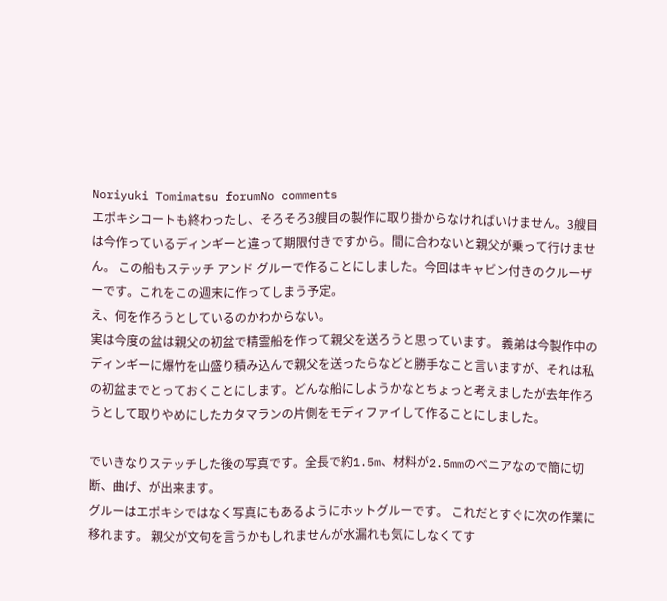Noriyuki Tomimatsu forumNo comments
エポキシコートも終わったし、そろそろ3艘目の製作に取り掛からなければいけません。3艘目は今作っているディンギーと違って期限付きですから。間に合わないと親父が乗って行けません。 この船もステッチ アンド グルーで作ることにしました。今回はキャビン付きのクルーザーです。これをこの週末に作ってしまう予定。
え、何を作ろうとしているのかわからない。
実は今度の盆は親父の初盆で精霊船を作って親父を送ろうと思っています。 義弟は今製作中のディンギーに爆竹を山盛り積み込んで親父を送ったらなどと勝手なこと言いますが、それは私の初盆までとっておくことにします。どんな船にしようかなとちょっと考えましたが去年作ろうとして取りやめにしたカタマランの片側をモディファイして作ることにしました。

でいきなりステッチした後の写真です。全長で約1.5m、材料が2.5mmのベニアなので簡に切断、曲げ、が出来ます。
グルーはエポキシではなく写真にもあるようにホットグルーです。 これだとすぐに次の作業に移れます。 親父が文句を言うかもしれませんが水漏れも気にしなくてす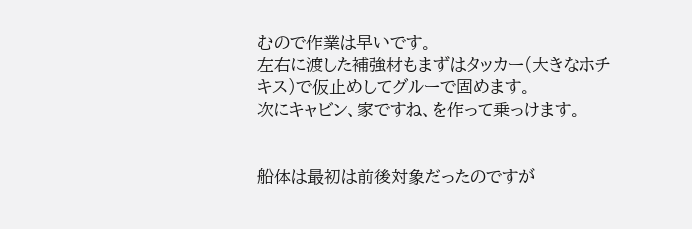むので作業は早いです。
左右に渡した補強材もまずはタッカー(大きなホチキス)で仮止めしてグルーで固めます。
次にキャビン、家ですね、を作って乗っけます。


船体は最初は前後対象だったのですが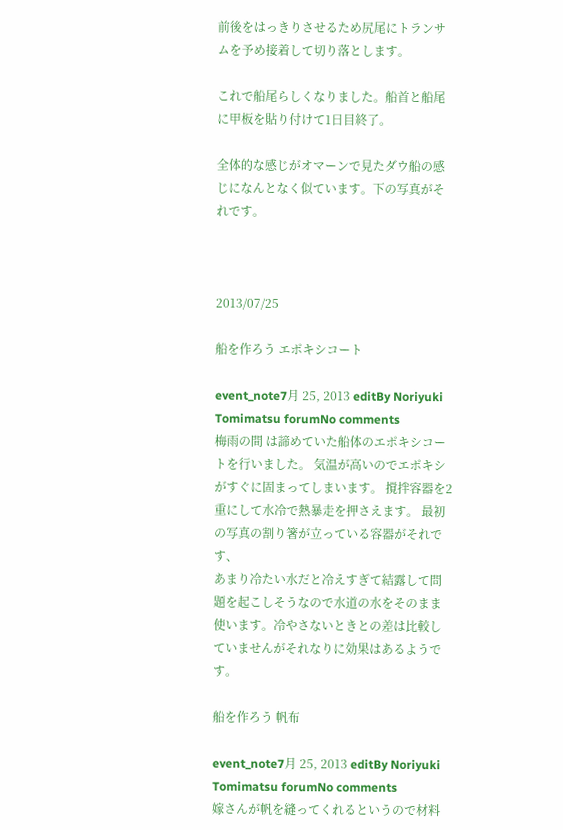前後をはっきりさせるため尻尾にトランサムを予め接着して切り落とします。

これで船尾らしくなりました。船首と船尾に甲板を貼り付けて1日目終了。

全体的な感じがオマーンで見たダウ船の感じになんとなく似ています。下の写真がそれです。



2013/07/25

船を作ろう エポキシコート

event_note7月 25, 2013 editBy Noriyuki Tomimatsu forumNo comments
梅雨の間 は諦めていた船体のエポキシコートを行いました。 気温が高いのでエポキシがすぐに固まってしまいます。 撹拌容器を2重にして水冷で熱暴走を押さえます。 最初の写真の割り箸が立っている容器がそれです、
あまり冷たい水だと冷えすぎて結露して問題を起こしそうなので水道の水をそのまま使います。冷やさないときとの差は比較していませんがそれなりに効果はあるようです。

船を作ろう 帆布

event_note7月 25, 2013 editBy Noriyuki Tomimatsu forumNo comments
嫁さんが帆を縫ってくれるというので材料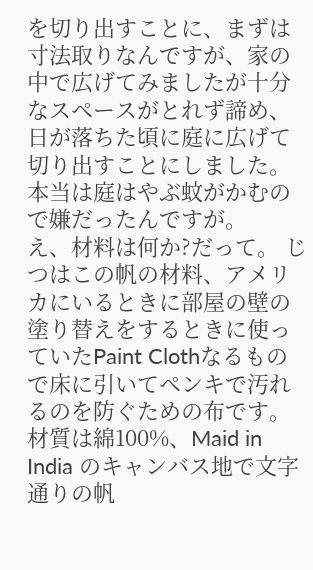を切り出すことに、まずは寸法取りなんですが、家の中で広げてみましたが十分なスペースがとれず諦め、日が落ちた頃に庭に広げて切り出すことにしました。 本当は庭はやぶ蚊がかむので嫌だったんですが。
え、材料は何か?だって。 じつはこの帆の材料、アメリカにいるときに部屋の壁の塗り替えをするときに使っていたPaint Clothなるもので床に引いてペンキで汚れるのを防ぐための布です。 材質は綿100%、Maid in India のキャンバス地で文字通りの帆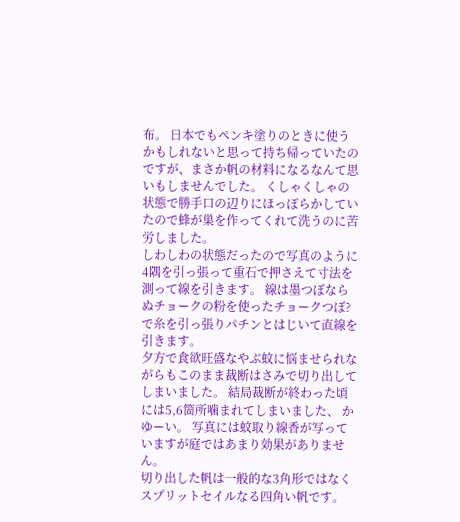布。 日本でもペンキ塗りのときに使うかもしれないと思って持ち帰っていたのですが、まさか帆の材料になるなんて思いもしませんでした。 くしゃくしゃの状態で勝手口の辺りにほっぽらかしていたので蜂が巣を作ってくれて洗うのに苦労しました。
しわしわの状態だったので写真のように4隅を引っ張って重石で押さえて寸法を測って線を引きます。 線は墨つぼならぬチョークの粉を使ったチョークつぼ?で糸を引っ張りパチンとはじいて直線を引きます。
夕方で食欲旺盛なやぶ蚊に悩ませられながらもこのまま裁断はさみで切り出してしまいました。 結局裁断が終わった頃には5,6箇所噛まれてしまいました、 かゆーい。 写真には蚊取り線香が写っていますが庭ではあまり効果がありません。
切り出した帆は一般的な3角形ではなくスプリットセイルなる四角い帆です。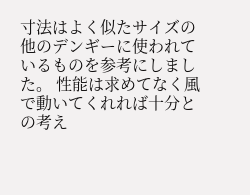寸法はよく似たサイズの他のデンギーに使われているものを参考にしました。 性能は求めてなく風で動いてくれれば十分との考え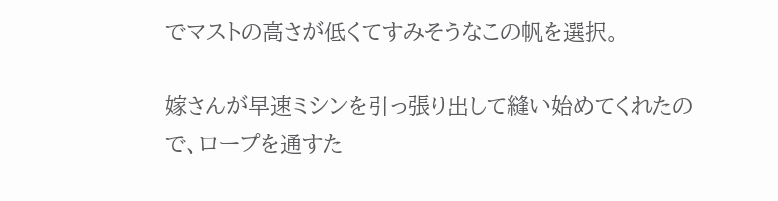でマストの高さが低くてすみそうなこの帆を選択。

嫁さんが早速ミシンを引っ張り出して縫い始めてくれたので、ロープを通すた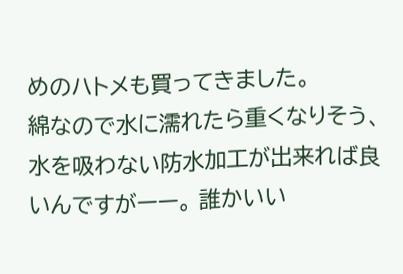めのハトメも買ってきました。
綿なので水に濡れたら重くなりそう、水を吸わない防水加工が出来れば良いんですがーー。 誰かいい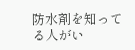防水剤を知ってる人がい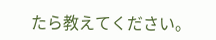たら教えてください。